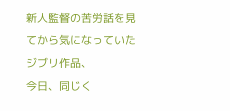新人監督の苦労話を見てから気になっていたジブリ作品、
今日、同じく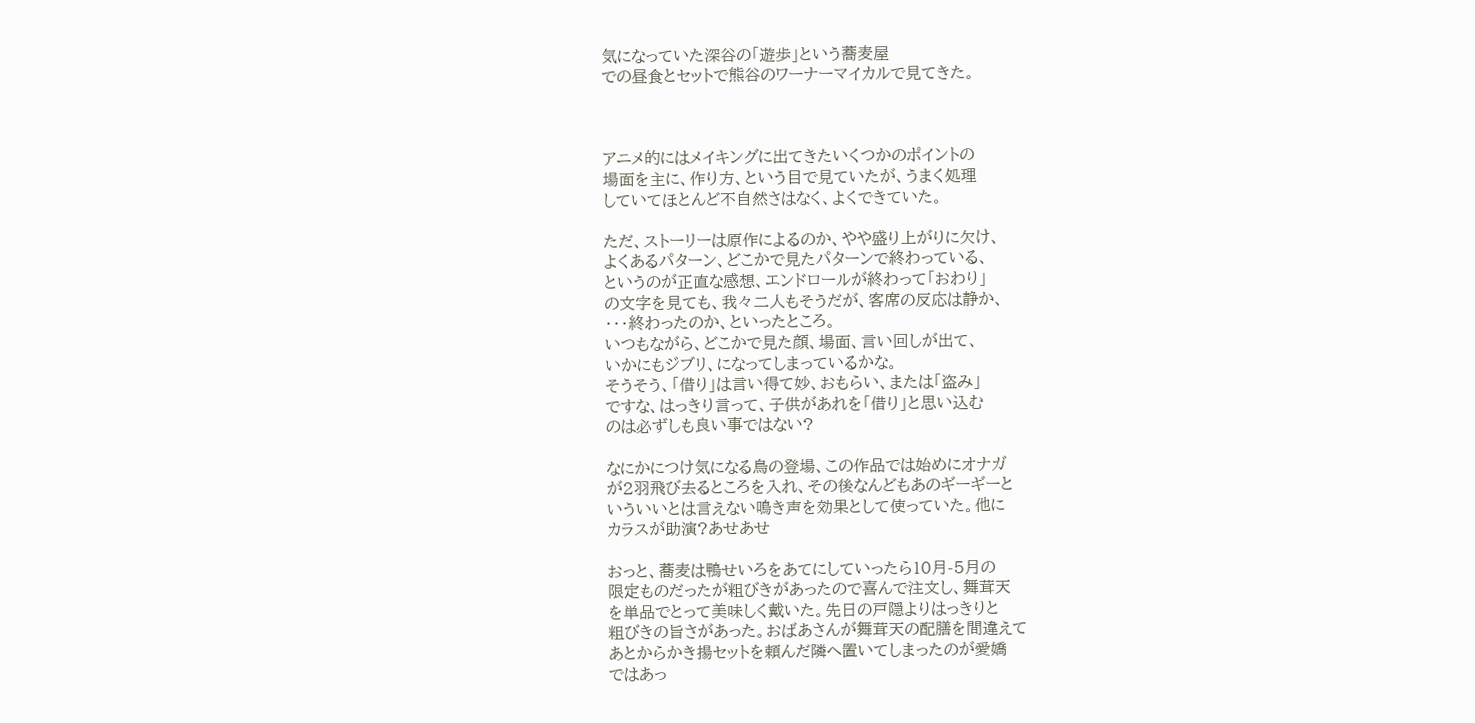気になっていた深谷の「遊歩」という蕎麦屋
での昼食とセットで熊谷のワーナーマイカルで見てきた。



アニメ的にはメイキングに出てきたいくつかのポイントの
場面を主に、作り方、という目で見ていたが、うまく処理
していてほとんど不自然さはなく、よくできていた。

ただ、ストーリーは原作によるのか、やや盛り上がりに欠け、
よくあるパターン、どこかで見たパターンで終わっている、
というのが正直な感想、エンドロールが終わって「おわり」
の文字を見ても、我々二人もそうだが、客席の反応は静か、
・・・終わったのか、といったところ。
いつもながら、どこかで見た顔、場面、言い回しが出て、
いかにもジブリ、になってしまっているかな。
そうそう、「借り」は言い得て妙、おもらい、または「盗み」
ですな、はっきり言って、子供があれを「借り」と思い込む
のは必ずしも良い事ではない?

なにかにつけ気になる鳥の登場、この作品では始めにオナガ
が2羽飛び去るところを入れ、その後なんどもあのギーギーと
いういいとは言えない鳴き声を効果として使っていた。他に
カラスが助演?あせあせ

おっと、蕎麦は鴨せいろをあてにしていったら10月-5月の
限定ものだったが粗びきがあったので喜んで注文し、舞茸天
を単品でとって美味しく戴いた。先日の戸隠よりはっきりと
粗びきの旨さがあった。おばあさんが舞茸天の配膳を間違えて
あとからかき揚セットを頼んだ隣へ置いてしまったのが愛嬌
ではあっ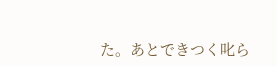た。あとできつく叱ら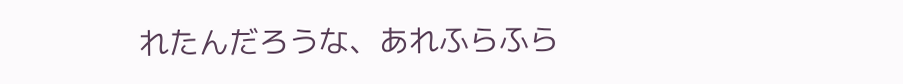れたんだろうな、あれふらふら